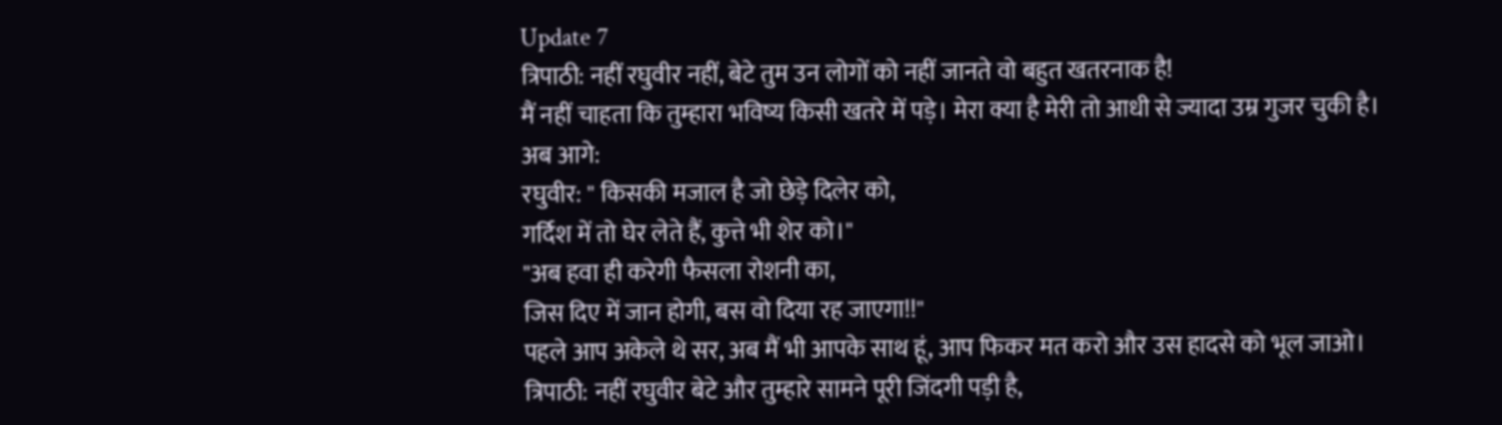Update 7
त्रिपाठी: नहीं रघुवीर नहीं, बेटे तुम उन लोगों को नहीं जानते वो बहुत खतरनाक है!
मैं नहीं चाहता कि तुम्हारा भविष्य किसी खतरे में पड़े। मेरा क्या है मेरी तो आधी से ज्यादा उम्र गुजर चुकी है।
अब आगे:
रघुवीर: " किसकी मजाल है जो छेड़े दिलेर को,
गर्दिश में तो घेर लेते हैं, कुत्ते भी शेर को।"
"अब हवा ही करेगी फैसला रोशनी का,
जिस दिए में जान होगी, बस वो दिया रह जाएगा!!"
पहले आप अकेले थे सर, अब मैं भी आपके साथ हूं, आप फिकर मत करो और उस हादसे को भूल जाओ।
त्रिपाठी: नहीं रघुवीर बेटे और तुम्हारे सामने पूरी जिंदगी पड़ी है,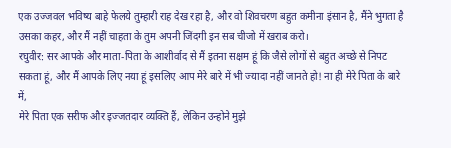एक उज्जवल भविष्य बाहे फेलये तुम्हारी राह देख रहा है, और वो शिवचरण बहुत कमीना इंसान है, मैंने भुगता है उसका कहर, और मैं नहीं चाहता के तुम अपनी जिंदगी इन सब चीजो में खराब करो।
रघुवीर: सर आपके और माता-पिता के आशीर्वाद से मैं इतना सक्षम हूं कि जैसे लोगों से बहुत अच्छे से निपट सकता हूं, और मैं आपके लिए नया हूं इसलिए आप मेरे बारे में भी ज्यादा नहीं जानते हो! ना ही मेरे पिता के बारे में,
मेरे पिता एक सरीफ और इज्जतदार व्यक्ति हैं, लेकिन उन्होने मुझे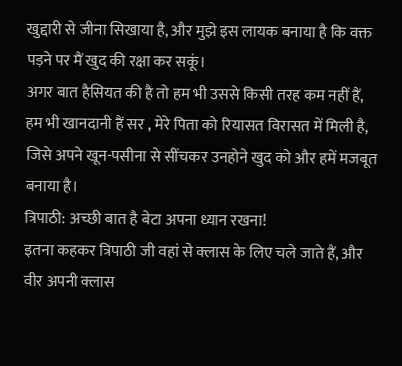खुद्दारी से जीना सिखाया है, और मुझे इस लायक बनाया है कि वक्त पड़ने पर मैं खुद की रक्षा कर सकूं।
अगर बात हैसियत की है तो हम भी उससे किसी तरह कम नहीं हैं, हम भी खानदानी हैं सर , मेरे पिता को रियासत विरासत में मिली है,
जिसे अपने खून-पसीना से सींचकर उनहोने खुद को और हमें मजबूत बनाया है।
त्रिपाठी: अच्छी बात है बेटा अपना ध्यान रखना!
इतना कहकर त्रिपाठी जी वहां से क्लास के लिए चले जाते हैं, और वीर अपनी क्लास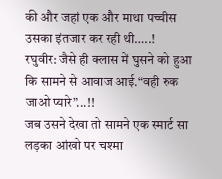की और जहां एक और माथा पच्चीस उसका इंतजार कर रही थी…..!
रघुवीर: जैसे ही क्लास में घुसने को हुआ कि सामने से आवाज आई.“वही रुक जाओ प्यारे”...!!
जब उसने देखा तो सामने एक स्मार्ट सा लड़का आंखो पर चश्मा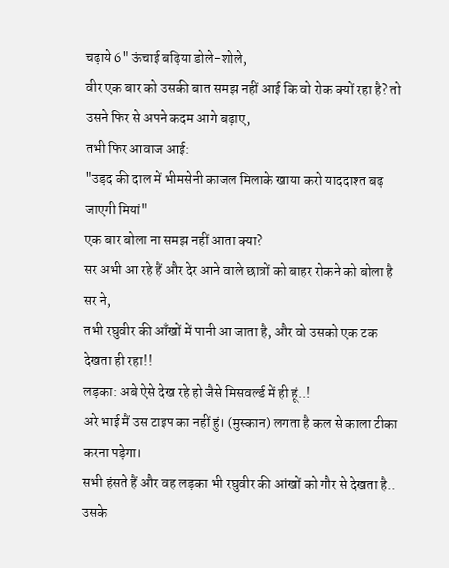चढ़ाये 6" ऊंचाई बढ़िया डोले-शोले,
वीर एक बार को उसकी बात समझ नहीं आई कि वो रोक क्यों रहा है? तो उसने फिर से अपने कदम आगे बढ़ाए,
तभी फिर आवाज आई:
"उड़द की दाल में भीमसेनी काजल मिलाके खाया करो याददाश्त बढ़ जाएगी मियां"
एक बार बोला ना समझ नहीं आता क्या?
सर अभी आ रहे हैं और देर आने वाले छात्रों को बाहर रोकने को बोला है सर ने,
तभी रघुवीर की आँखों में पानी आ जाता है, और वो उसको एक टक देखता ही रहा!!
लड़का: अबे ऐसे देख रहे हो जैसे मिसवर्ल्ड में ही हूं..!
अरे भाई मैं उस टाइप का नहीं हुं। (मुस्कान) लगता है कल से काला टीका करना पड़ेगा।
सभी हंसते हैं और वह लड़का भी रघुवीर की आंखों को गौर से देखता है.. उसके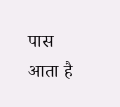पास आता है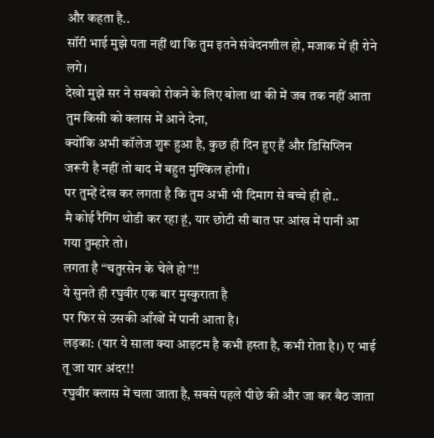और कहता है..
सॉरी भाई मुझे पता नहीं था कि तुम इतने संवेदनशील हो, मजाक में ही रोने लगे।
देखो मुझे सर ने सबको रोकने के लिए बोला था की में जब तक नहीं आता तुम किसी को क्लास में आने देना,
क्योंकि अभी कॉलेज शुरू हुआ है, कुछ ही दिन हुए हैं और डिसिप्लिन जरूरी है नहीं तो बाद में बहुत मुश्किल होगी।
पर तुम्हें देख कर लगता है कि तुम अभी भी दिमाग से बच्चे ही हो..
मै कोई रैगिंग थोडी कर रहा हूं, यार छोटी सी बात पर आंख में पानी आ गया तुम्हारे तो।
लगता है “चतुरसेन के चेले हो”!!
ये सुनते ही रघुवीर एक बार मुस्कुराता है
पर फिर से उसकी आँखों में पानी आता है।
लड़का: (यार ये साला क्या आइटम है कभी हस्ता है, कभी रोता है।) ए भाई तू जा यार अंदर!!
रघुवीर क्लास में चला जाता है, सबसे पहले पीछे की और जा कर बैठ जाता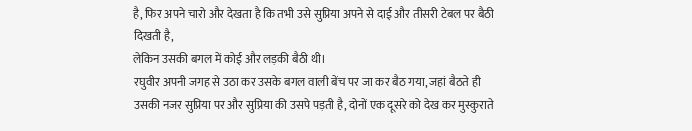है, फिर अपने चारो और देखता है कि तभी उसे सुप्रिया अपने से दाई और तीसरी टेबल पर बैठी दिखती है,
लेकिन उसकी बगल में कोई और लड़की बैठी थी।
रघुवीर अपनी जगह से उठा कर उसके बगल वाली बेंच पर जा कर बैठ गया, जहां बैठते ही उसकी नजर सुप्रिया पर और सुप्रिया की उसपे पड़ती है, दोनों एक दूसरे को देख कर मुस्कुराते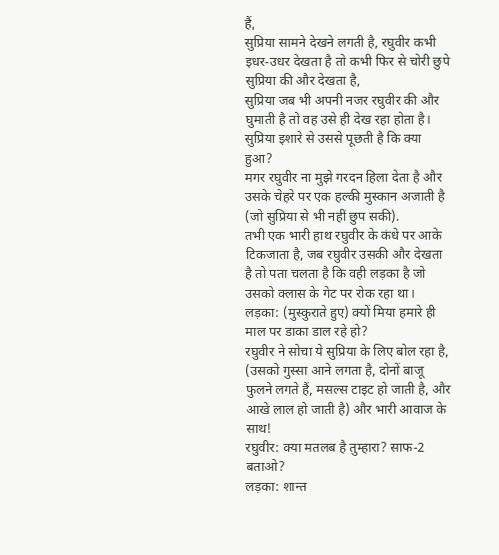हैं,
सुप्रिया सामने देखने लगती है, रघुवीर कभी इधर-उधर देखता है तो कभी फिर से चोरी छुपे सुप्रिया की और देखता है,
सुप्रिया जब भी अपनी नजर रघुवीर की और घुमाती है तो वह उसे ही देख रहा होता है।
सुप्रिया इशारे से उससे पूछती है कि क्या हुआ?
मगर रघुवीर ना मुझे गरदन हिला देता है और उसके चेहरे पर एक हल्की मुस्कान अजाती है (जो सुप्रिया से भी नहीं छुप सकी).
तभी एक भारी हाथ रघुवीर के कंधे पर आके टिकजाता है, जब रघुवीर उसकी और देखता है तो पता चलता है कि वही लड़का है जो उसको क्लास के गेट पर रोक रहा था।
लड़का: (मुस्कुराते हुए) क्यों मिया हमारे ही माल पर डाका डाल रहे हो?
रघुवीर ने सोचा ये सुप्रिया के लिए बोल रहा है, (उसको गुस्सा आने लगता है, दोनों बाजू फुलने लगते हैं, मसल्स टाइट हो जाती है, और आखे लाल हो जाती है) और भारी आवाज के साथ!
रघुवीर: क्या मतलब है तुम्हारा? साफ-2 बताओ?
लड़का: शान्त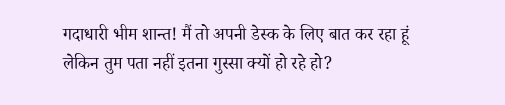गदाधारी भीम शान्त! मैं तो अपनी डेस्क के लिए बात कर रहा हूं लेकिन तुम पता नहीं इतना गुस्सा क्यों हो रहे हो?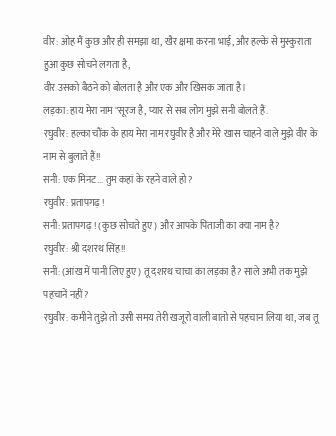वीर: ओह मैं कुछ और ही समझा था, खैर क्षमा करना भाई, और हल्के से मुस्कुराता हुआ कुछ सोचने लगता है,
वीर उसको बैठने को बोलता है और एक और खिसक जाता है।
लड़का: हाय मेरा नाम "सूरज है, प्यार से सब लोग मुझे सनी बोलते हैं.
रघुवीर: हल्का चौंक के हाय मेरा नाम रघुवीर है और मेरे खास चाहने वाले मुझे वीर के नाम से बुलाते हैं!!
सनी: एक मिनट... तुम कहां के रहने वाले हो?
रघुवीर: प्रतापगढ़ !
सनी: प्रतापगढ़ ! (कुछ सोचते हुए) और आपके पिताजी का क्या नाम है?
रघुवीर: श्री दशरथ सिंह!!
सनी: (आंख में पानी लिए हुए) तू दशरथ चाचा का लड़का है? साले अभी तक मुझे पहचानें नहीं?
रघुवीर: कमीने तुझे तो उसी समय तेरी खजूरो वाली बातो से पहचान लिया था, जब तू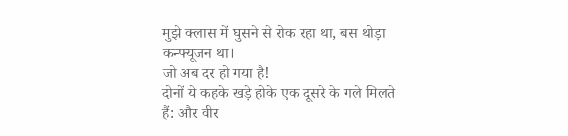मुझे क्लास में घुसने से रोक रहा था, बस थोड़ा कन्फ्यूजन था।
जो अब दर हो गया है!
दोनों ये कहके खड़े होके एक दूसरे के गले मिलते हैं: और वीर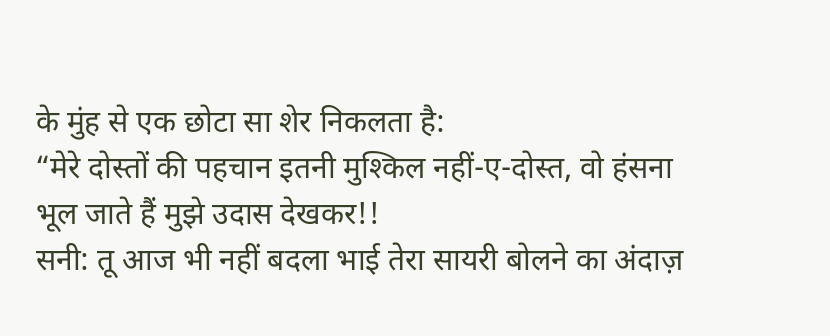के मुंह से एक छोटा सा शेर निकलता है:
“मेरे दोस्तों की पहचान इतनी मुश्किल नहीं-ए-दोस्त, वो हंसना भूल जाते हैं मुझे उदास देखकर!!
सनी: तू आज भी नहीं बदला भाई तेरा सायरी बोलने का अंदाज़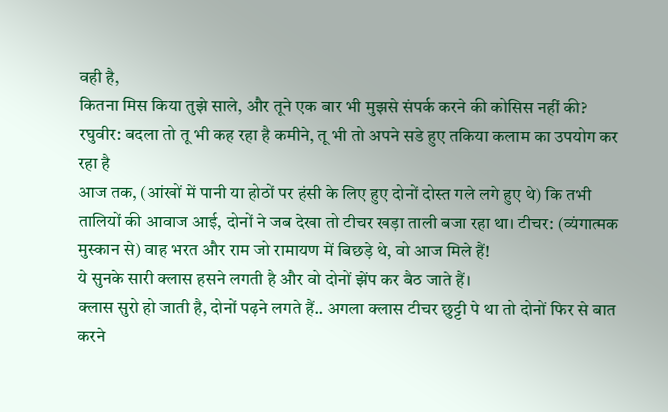वही है,
कितना मिस किया तुझे साले, और तूने एक बार भी मुझसे संपर्क करने की कोसिस नहीं की?
रघुवीर: बदला तो तू भी कह रहा है कमीने, तू भी तो अपने सडे हुए तकिया कलाम का उपयोग कर रहा है
आज तक, (आंखों में पानी या होठों पर हंसी के लिए हुए दोनों दोस्त गले लगे हुए थे) कि तभी
तालियों की आवाज आई, दोनों ने जब देखा तो टीचर खड़ा ताली बजा रहा था। टीचर: (व्यंगात्मक मुस्कान से) वाह भरत और राम जो रामायण में बिछड़े थे, वो आज मिले हैं!
ये सुनके सारी क्लास हसने लगती है और वो दोनों झेंप कर बैठ जाते हैं।
क्लास सुरो हो जाती है, दोनों पढ़ने लगते हैं.. अगला क्लास टीचर छुट्टी पे था तो दोनों फिर से बात करने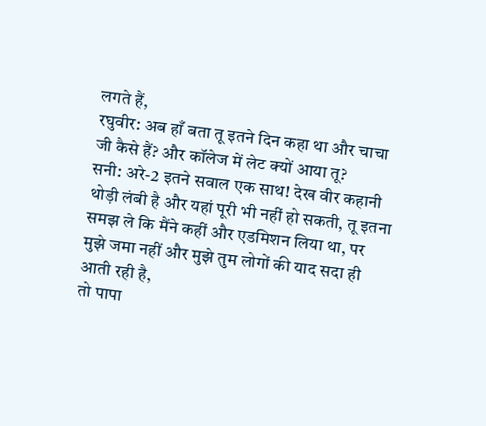लगते हैं,
रघुवीर: अब हाँ बता तू इतने दिन कहा था और चाचा जी कैसे हैं? और कॉलेज में लेट क्यों आया तू?
सनी: अरे-2 इतने सवाल एक साथ! देख वीर कहानी थोड़ी लंबी है और यहां पूरी भी नहीं हो सकती, तू इतना समझ ले कि मैंने कहीं और एडमिशन लिया था, पर मुझे जमा नहीं और मुझे तुम लोगों की याद सदा ही आती रही है,
तो पापा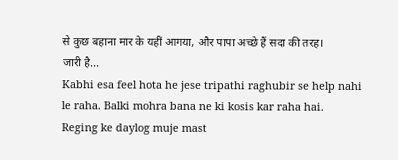से कुछ बहाना मार के यहीं आगया, और पापा अच्छे हैं सदा की तरह।
जारी है...
Kabhi esa feel hota he jese tripathi raghubir se help nahi le raha. Balki mohra bana ne ki kosis kar raha hai.
Reging ke daylog muje mast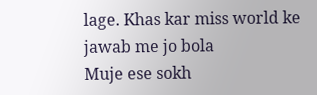lage. Khas kar miss world ke jawab me jo bola
Muje ese sokh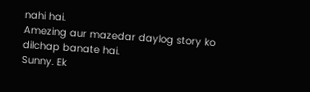nahi hai.
Amezing aur mazedar daylog story ko dilchap banate hai.
Sunny. Ek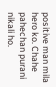positive man mila hero ko. Chahe pahechan purani nikali ho.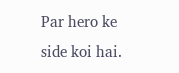Par hero ke side koi hai.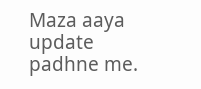Maza aaya update padhne me.